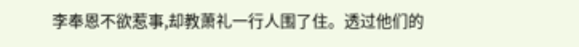李奉恩不欲惹事,却教萧礼一行人围了住。透过他们的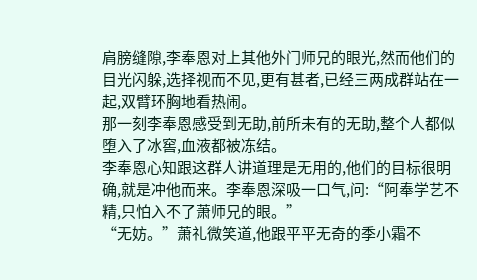肩膀缝隙,李奉恩对上其他外门师兄的眼光,然而他们的目光闪躲,选择视而不见,更有甚者,已经三两成群站在一起,双臂环胸地看热闹。
那一刻李奉恩感受到无助,前所未有的无助,整个人都似堕入了冰窖,血液都被冻结。
李奉恩心知跟这群人讲道理是无用的,他们的目标很明确,就是冲他而来。李奉恩深吸一口气,问:“阿奉学艺不精,只怕入不了萧师兄的眼。”
“无妨。”萧礼微笑道,他跟平平无奇的季小霜不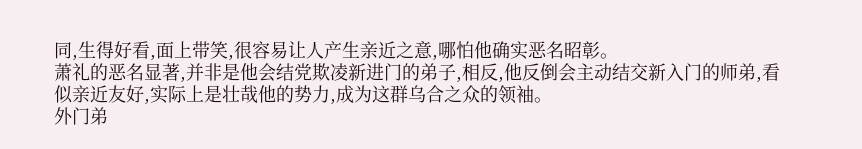同,生得好看,面上带笑,很容易让人产生亲近之意,哪怕他确实恶名昭彰。
萧礼的恶名显著,并非是他会结党欺凌新进门的弟子,相反,他反倒会主动结交新入门的师弟,看似亲近友好,实际上是壮哉他的势力,成为这群乌合之众的领袖。
外门弟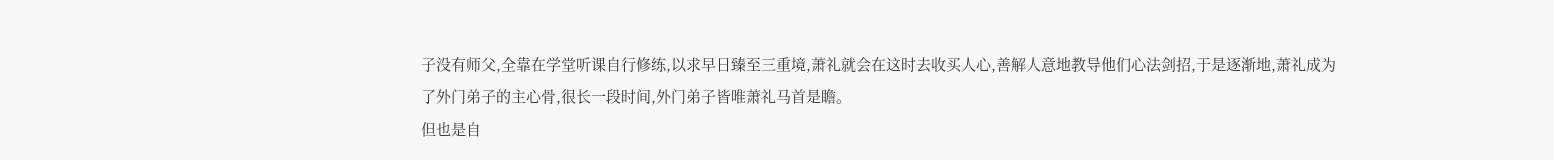子没有师父,全靠在学堂听课自行修练,以求早日臻至三重境,萧礼就会在这时去收买人心,善解人意地教导他们心法剑招,于是逐渐地,萧礼成为了外门弟子的主心骨,很长一段时间,外门弟子皆唯萧礼马首是瞻。
但也是自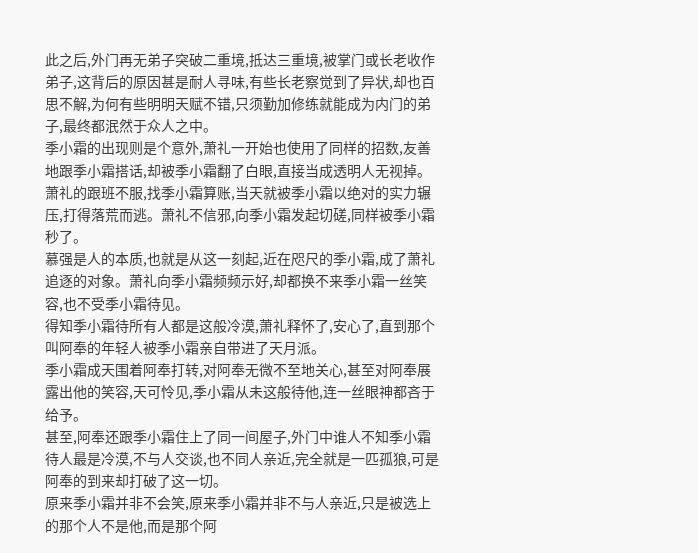此之后,外门再无弟子突破二重境,抵达三重境,被掌门或长老收作弟子,这背后的原因甚是耐人寻味,有些长老察觉到了异状,却也百思不解,为何有些明明天赋不错,只须勤加修练就能成为内门的弟子,最终都泯然于众人之中。
季小霜的出现则是个意外,萧礼一开始也使用了同样的招数,友善地跟季小霜搭话,却被季小霜翻了白眼,直接当成透明人无视掉。
萧礼的跟班不服,找季小霜算账,当天就被季小霜以绝对的实力辗压,打得落荒而逃。萧礼不信邪,向季小霜发起切磋,同样被季小霜秒了。
慕强是人的本质,也就是从这一刻起,近在咫尺的季小霜,成了萧礼追逐的对象。萧礼向季小霜频频示好,却都换不来季小霜一丝笑容,也不受季小霜待见。
得知季小霜待所有人都是这般冷漠,萧礼释怀了,安心了,直到那个叫阿奉的年轻人被季小霜亲自带进了天月派。
季小霜成天围着阿奉打转,对阿奉无微不至地关心,甚至对阿奉展露出他的笑容,天可怜见,季小霜从未这般待他,连一丝眼神都吝于给予。
甚至,阿奉还跟季小霜住上了同一间屋子,外门中谁人不知季小霜待人最是冷漠,不与人交谈,也不同人亲近,完全就是一匹孤狼,可是阿奉的到来却打破了这一切。
原来季小霜并非不会笑,原来季小霜并非不与人亲近,只是被选上的那个人不是他,而是那个阿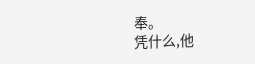奉。
凭什么,他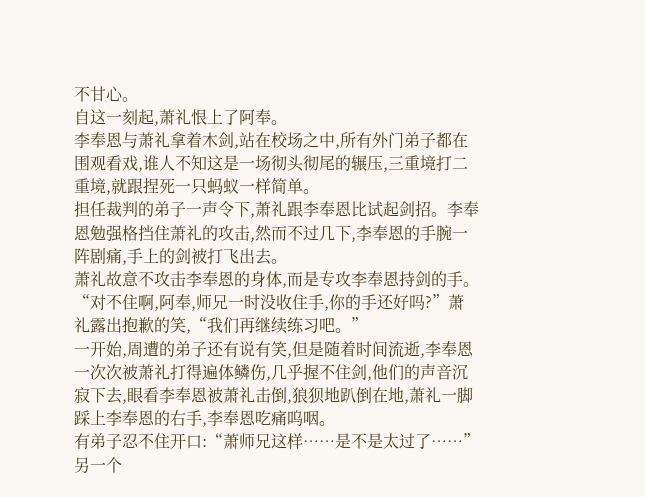不甘心。
自这一刻起,萧礼恨上了阿奉。
李奉恩与萧礼拿着木剑,站在校场之中,所有外门弟子都在围观看戏,谁人不知这是一场彻头彻尾的辗压,三重境打二重境,就跟捏死一只蚂蚁一样简单。
担任裁判的弟子一声令下,萧礼跟李奉恩比试起剑招。李奉恩勉强格挡住萧礼的攻击,然而不过几下,李奉恩的手腕一阵剧痛,手上的剑被打飞出去。
萧礼故意不攻击李奉恩的身体,而是专攻李奉恩持剑的手。
“对不住啊,阿奉,师兄一时没收住手,你的手还好吗?”萧礼露出抱歉的笑,“我们再继续练习吧。”
一开始,周遭的弟子还有说有笑,但是随着时间流逝,李奉恩一次次被萧礼打得遍体鳞伤,几乎握不住剑,他们的声音沉寂下去,眼看李奉恩被萧礼击倒,狼狈地趴倒在地,萧礼一脚踩上李奉恩的右手,李奉恩吃痛呜咽。
有弟子忍不住开口:“萧师兄这样……是不是太过了……”
另一个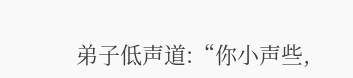弟子低声道:“你小声些,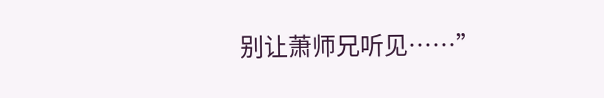别让萧师兄听见……”